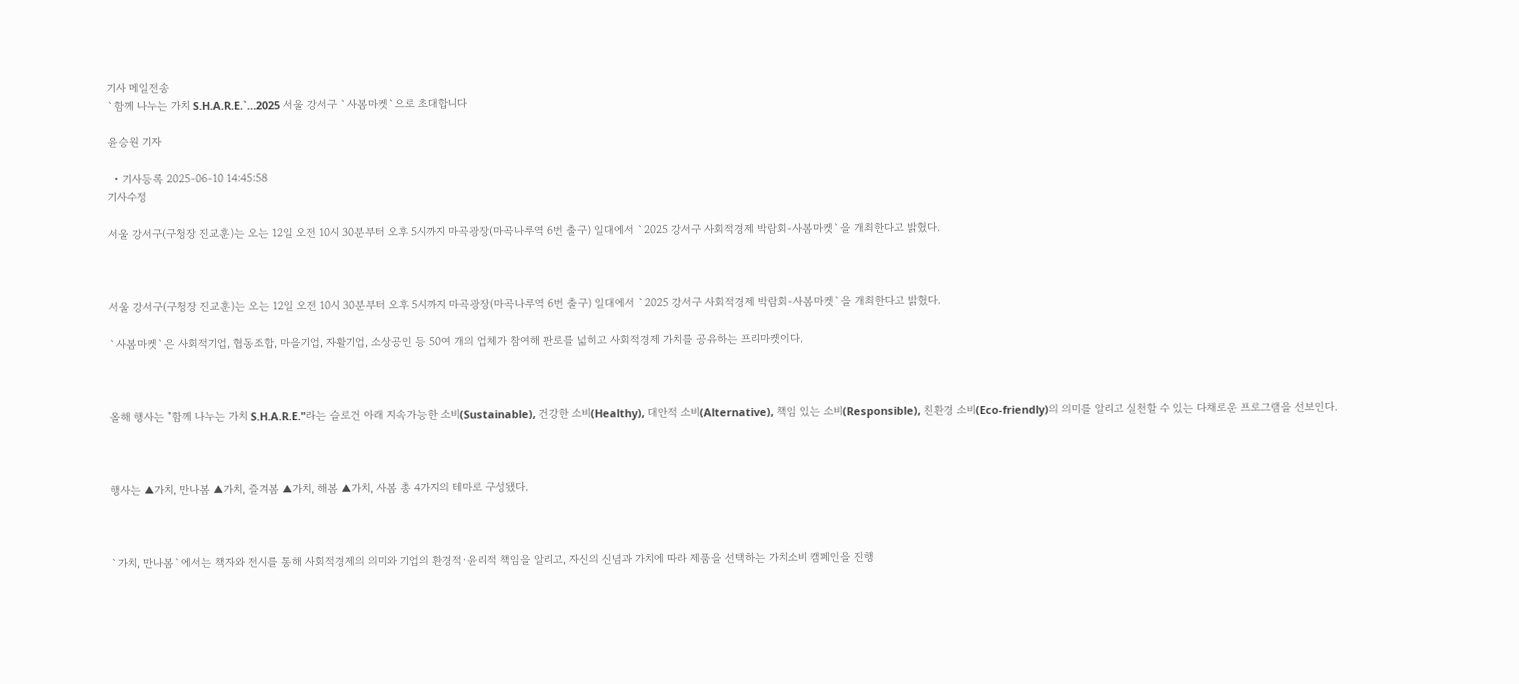기사 메일전송
`함께 나누는 가치 S.H.A.R.E.`…2025 서울 강서구 `사봄마켓`으로 초대합니다

윤승원 기자

  • 기사등록 2025-06-10 14:45:58
기사수정

서울 강서구(구청장 진교훈)는 오는 12일 오전 10시 30분부터 오후 5시까지 마곡광장(마곡나루역 6번 출구) 일대에서 `2025 강서구 사회적경제 박람회-사봄마켓`을 개최한다고 밝혔다.



서울 강서구(구청장 진교훈)는 오는 12일 오전 10시 30분부터 오후 5시까지 마곡광장(마곡나루역 6번 출구) 일대에서 `2025 강서구 사회적경제 박람회-사봄마켓`을 개최한다고 밝혔다.

`사봄마켓`은 사회적기업, 협동조합, 마을기업, 자활기업, 소상공인 등 50여 개의 업체가 참여해 판로를 넓히고 사회적경제 가치를 공유하는 프리마켓이다.



올해 행사는 "함께 나누는 가치 S.H.A.R.E."라는 슬로건 아래 지속가능한 소비(Sustainable), 건강한 소비(Healthy), 대안적 소비(Alternative), 책임 있는 소비(Responsible), 친환경 소비(Eco-friendly)의 의미를 알리고 실천할 수 있는 다채로운 프로그램을 선보인다.



행사는 ▲가치, 만나봄 ▲가치, 즐겨봄 ▲가치, 해봄 ▲가치, 사봄 총 4가지의 테마로 구성됐다.



`가치, 만나봄`에서는 책자와 전시를 통해 사회적경제의 의미와 기업의 환경적·윤리적 책임을 알리고, 자신의 신념과 가치에 따라 제품을 선택하는 가치소비 캠페인을 진행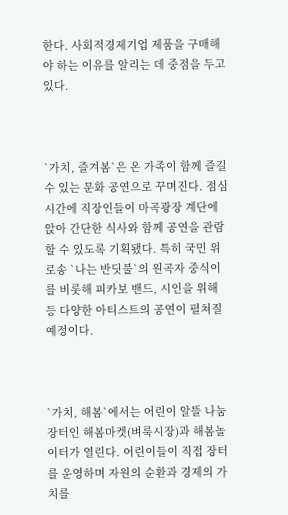한다. 사회적경제기업 제품을 구매해야 하는 이유를 알리는 데 중점을 두고 있다.



`가치, 즐겨봄`은 온 가족이 함께 즐길 수 있는 문화 공연으로 꾸며진다. 점심시간에 직장인들이 마곡광장 계단에 앉아 간단한 식사와 함께 공연을 관람할 수 있도록 기획됐다. 특히 국민 위로송 `나는 반딧불`의 원곡자 중식이를 비롯해 피카보 밴드, 시인을 위해 등 다양한 아티스트의 공연이 펼쳐질 예정이다.



`가치, 해봄`에서는 어린이 알뜰 나눔 장터인 해봄마켓(벼룩시장)과 해봄놀이터가 열린다. 어린이들이 직접 장터를 운영하며 자원의 순환과 경제의 가치를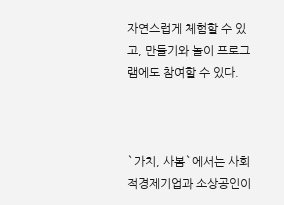자연스럽게 체험할 수 있고, 만들기와 놀이 프로그램에도 참여할 수 있다.



`가치, 사봄`에서는 사회적경제기업과 소상공인이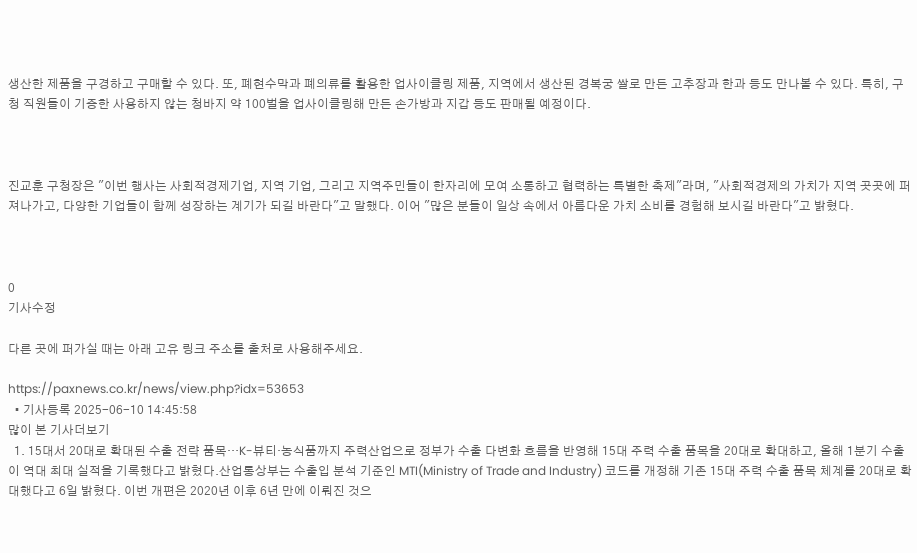생산한 제품을 구경하고 구매할 수 있다. 또, 폐현수막과 폐의류를 활용한 업사이클링 제품, 지역에서 생산된 경복궁 쌀로 만든 고추장과 한과 등도 만나볼 수 있다. 특히, 구청 직원들이 기증한 사용하지 않는 청바지 약 100벌을 업사이클링해 만든 손가방과 지갑 등도 판매될 예정이다.



진교훈 구청장은 "이번 행사는 사회적경제기업, 지역 기업, 그리고 지역주민들이 한자리에 모여 소통하고 협력하는 특별한 축제"라며, "사회적경제의 가치가 지역 곳곳에 퍼져나가고, 다양한 기업들이 함께 성장하는 계기가 되길 바란다"고 말했다. 이어 "많은 분들이 일상 속에서 아름다운 가치 소비를 경험해 보시길 바란다"고 밝혔다.



0
기사수정

다른 곳에 퍼가실 때는 아래 고유 링크 주소를 출처로 사용해주세요.

https://paxnews.co.kr/news/view.php?idx=53653
  • 기사등록 2025-06-10 14:45:58
많이 본 기사더보기
  1. 15대서 20대로 확대된 수출 전략 품목…K-뷰티·농식품까지 주력산업으로 정부가 수출 다변화 흐름을 반영해 15대 주력 수출 품목을 20대로 확대하고, 올해 1분기 수출이 역대 최대 실적을 기록했다고 밝혔다.산업통상부는 수출입 분석 기준인 MTI(Ministry of Trade and Industry) 코드를 개정해 기존 15대 주력 수출 품목 체계를 20대로 확대했다고 6일 밝혔다. 이번 개편은 2020년 이후 6년 만에 이뤄진 것으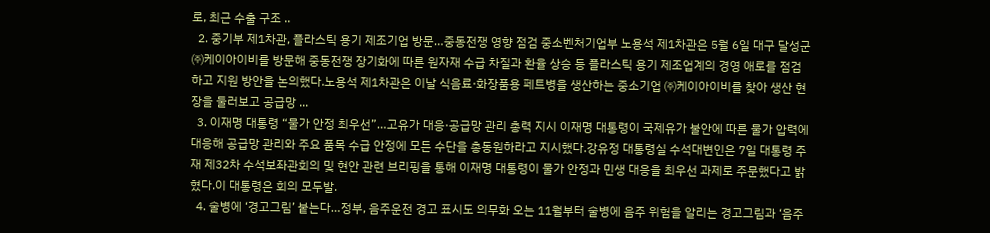로, 최근 수출 구조 ..
  2. 중기부 제1차관, 플라스틱 용기 제조기업 방문…중동전쟁 영향 점검 중소벤처기업부 노용석 제1차관은 5월 6일 대구 달성군 ㈜케이아이비를 방문해 중동전쟁 장기화에 따른 원자재 수급 차질과 환율 상승 등 플라스틱 용기 제조업계의 경영 애로를 점검하고 지원 방안을 논의했다.노용석 제1차관은 이날 식음료·화장품용 페트병을 생산하는 중소기업 ㈜케이아이비를 찾아 생산 현장을 둘러보고 공급망 ...
  3. 이재명 대통령 “물가 안정 최우선”…고유가 대응·공급망 관리 총력 지시 이재명 대통령이 국제유가 불안에 따른 물가 압력에 대응해 공급망 관리와 주요 품목 수급 안정에 모든 수단을 총동원하라고 지시했다.강유정 대통령실 수석대변인은 7일 대통령 주재 제32차 수석보좌관회의 및 현안 관련 브리핑을 통해 이재명 대통령이 물가 안정과 민생 대응을 최우선 과제로 주문했다고 밝혔다.이 대통령은 회의 모두발.
  4. 술병에 ‘경고그림’ 붙는다…정부, 음주운전 경고 표시도 의무화 오는 11월부터 술병에 음주 위험을 알리는 경고그림과 ‘음주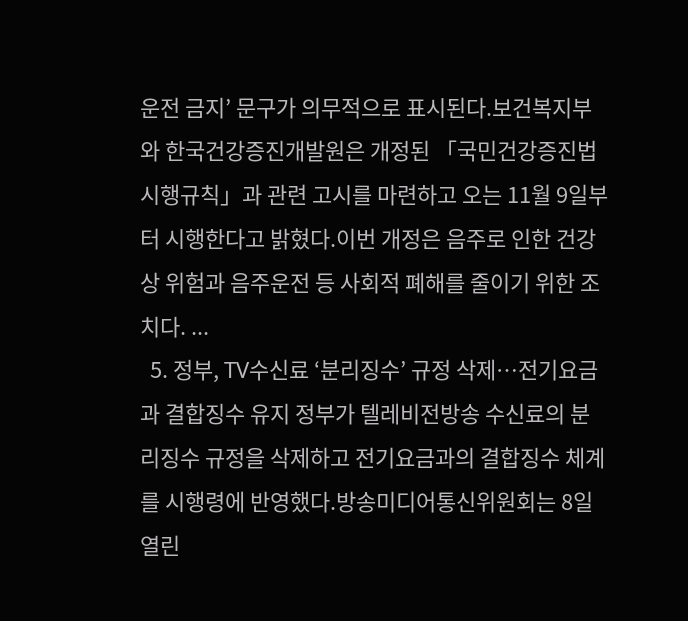운전 금지’ 문구가 의무적으로 표시된다.보건복지부와 한국건강증진개발원은 개정된 「국민건강증진법 시행규칙」과 관련 고시를 마련하고 오는 11월 9일부터 시행한다고 밝혔다.이번 개정은 음주로 인한 건강상 위험과 음주운전 등 사회적 폐해를 줄이기 위한 조치다. ...
  5. 정부, TV수신료 ‘분리징수’ 규정 삭제…전기요금과 결합징수 유지 정부가 텔레비전방송 수신료의 분리징수 규정을 삭제하고 전기요금과의 결합징수 체계를 시행령에 반영했다.방송미디어통신위원회는 8일 열린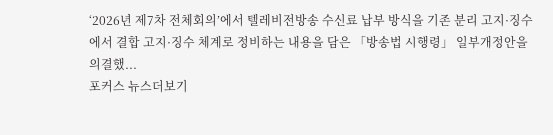‘2026년 제7차 전체회의’에서 텔레비전방송 수신료 납부 방식을 기존 분리 고지·징수에서 결합 고지·징수 체계로 정비하는 내용을 담은 「방송법 시행령」 일부개정안을 의결했...
포커스 뉴스더보기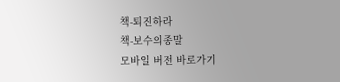책-퇴진하라
책-보수의종말
모바일 버전 바로가기